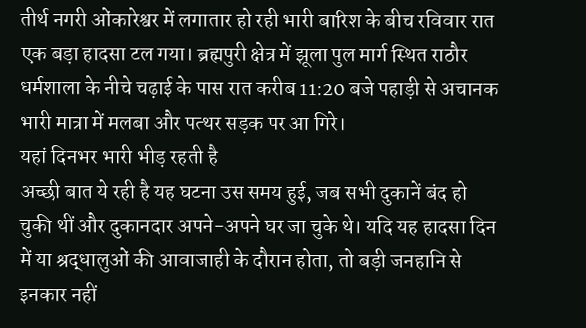तीर्थ नगरी ओंकारेश्वर में लगातार हो रही भारी बारिश के बीच रविवार रात एक बड़ा हादसा टल गया। ब्रह्मपुरी क्षेत्र में झूला पुल मार्ग स्थित राठौर धर्मशाला के नीचे चढ़ाई के पास रात करीब 11:20 बजे पहाड़ी से अचानक भारी मात्रा में मलबा और पत्थर सड़क पर आ गिरे।
यहां दिनभर भारी भीड़ रहती है
अच्छी बात ये रही है यह घटना उस समय हुई, जब सभी दुकानें बंद हो चुकी थीं और दुकानदार अपने-अपने घर जा चुके थे। यदि यह हादसा दिन में या श्रद्धालुओं की आवाजाही के दौरान होता, तो बड़ी जनहानि से इनकार नहीं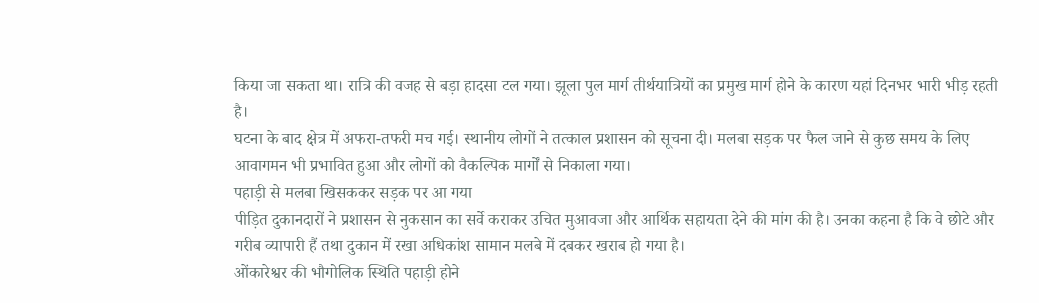किया जा सकता था। रात्रि की वजह से बड़ा हादसा टल गया। झूला पुल मार्ग तीर्थयात्रियों का प्रमुख मार्ग होने के कारण यहां दिनभर भारी भीड़ रहती है।
घटना के बाद क्षेत्र में अफरा-तफरी मच गई। स्थानीय लोगों ने तत्काल प्रशासन को सूचना दी। मलबा सड़क पर फैल जाने से कुछ समय के लिए आवागमन भी प्रभावित हुआ और लोगों को वैकल्पिक मार्गों से निकाला गया।
पहाड़ी से मलबा खिसककर सड़क पर आ गया
पीड़ित दुकानदारों ने प्रशासन से नुकसान का सर्वे कराकर उचित मुआवजा और आर्थिक सहायता देने की मांग की है। उनका कहना है कि वे छोटे और गरीब व्यापारी हैं तथा दुकान में रखा अधिकांश सामान मलबे में दबकर खराब हो गया है।
ओंकारेश्वर की भौगोलिक स्थिति पहाड़ी होने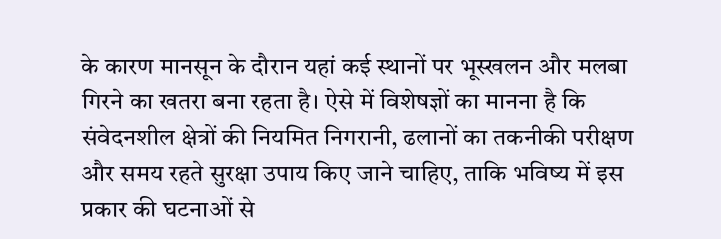के कारण मानसून के दौरान यहां कई स्थानों पर भूस्खलन और मलबा गिरने का खतरा बना रहता है। ऐसे में विशेषज्ञों का मानना है कि संवेदनशील क्षेत्रों की नियमित निगरानी, ढलानों का तकनीकी परीक्षण और समय रहते सुरक्षा उपाय किए जाने चाहिए, ताकि भविष्य में इस प्रकार की घटनाओं से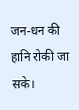जन-धन की हानि रोकी जा सके।